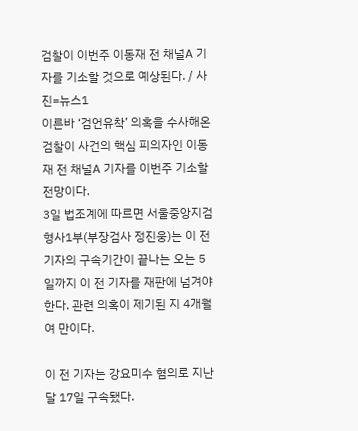검찰이 이번주 이동재 전 채널A 기자를 기소할 것으로 예상된다. / 사진=뉴스1
이른바 ‘검언유착’ 의혹을 수사해온 검찰이 사건의 핵심 피의자인 이동재 전 채널A 기자를 이번주 기소할 전망이다.
3일 법조계에 따르면 서울중앙지검 형사1부(부장검사 정진웅)는 이 전 기자의 구속기간이 끝나는 오는 5일까지 이 전 기자를 재판에 넘겨야 한다. 관련 의혹이 제기된 지 4개월여 만이다.

이 전 기자는 강요미수 혐의로 지난달 17일 구속됐다.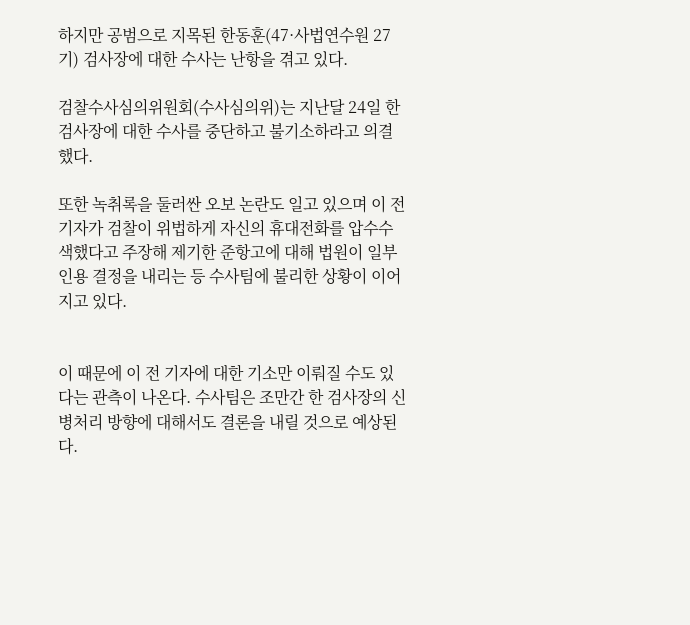하지만 공범으로 지목된 한동훈(47·사법연수원 27기) 검사장에 대한 수사는 난항을 겪고 있다.

검찰수사심의위원회(수사심의위)는 지난달 24일 한 검사장에 대한 수사를 중단하고 불기소하라고 의결했다.

또한 녹취록을 둘러싼 오보 논란도 일고 있으며 이 전 기자가 검찰이 위법하게 자신의 휴대전화를 압수수색했다고 주장해 제기한 준항고에 대해 법원이 일부 인용 결정을 내리는 등 수사팀에 불리한 상황이 이어지고 있다.


이 때문에 이 전 기자에 대한 기소만 이뤄질 수도 있다는 관측이 나온다. 수사팀은 조만간 한 검사장의 신병처리 방향에 대해서도 결론을 내릴 것으로 예상된다.